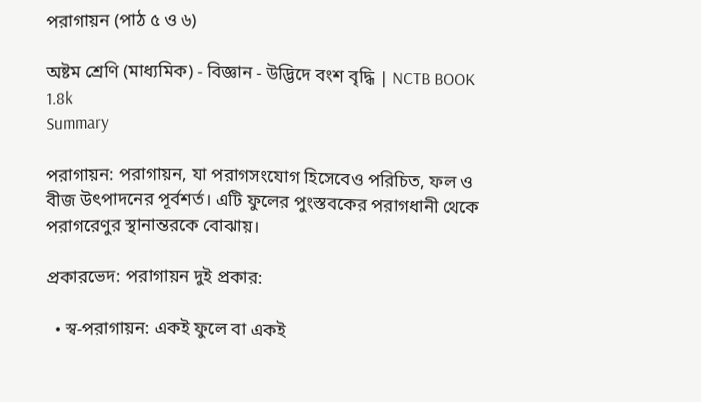পরাগায়ন (পাঠ ৫ ও ৬)

অষ্টম শ্রেণি (মাধ্যমিক) - বিজ্ঞান - উদ্ভিদে বংশ বৃদ্ধি | NCTB BOOK
1.8k
Summary

পরাগায়ন: পরাগায়ন, যা পরাগসংযোগ হিসেবেও পরিচিত, ফল ও বীজ উৎপাদনের পূর্বশর্ত। এটি ফুলের পুংস্তবকের পরাগধানী থেকে পরাগরেণুর স্থানান্তরকে বোঝায়।

প্রকারভেদ: পরাগায়ন দুই প্রকার:

  • স্ব-পরাগায়ন: একই ফুলে বা একই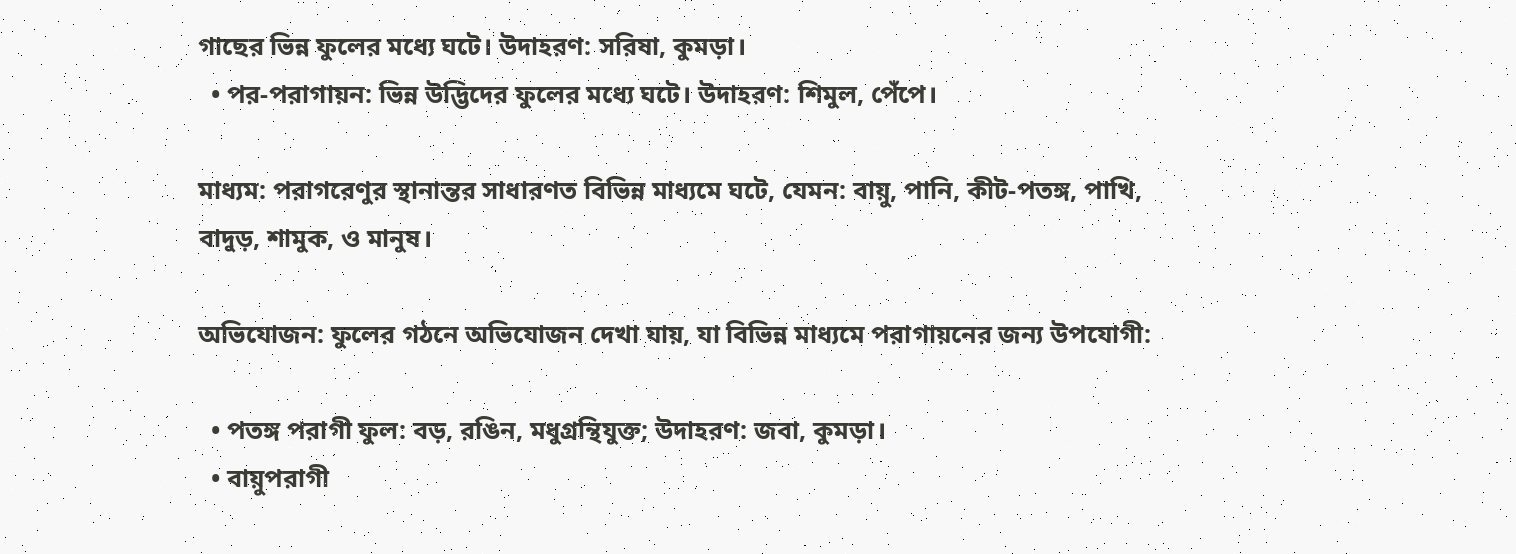গাছের ভিন্ন ফুলের মধ্যে ঘটে। উদাহরণ: সরিষা, কুমড়া।
  • পর-পরাগায়ন: ভিন্ন উদ্ভিদের ফুলের মধ্যে ঘটে। উদাহরণ: শিমুল, পেঁপে।

মাধ্যম: পরাগরেণুর স্থানান্তর সাধারণত বিভিন্ন মাধ্যমে ঘটে, যেমন: বায়ু, পানি, কীট-পতঙ্গ, পাখি, বাদুড়, শামুক, ও মানুষ।

অভিযোজন: ফুলের গঠনে অভিযোজন দেখা যায়, যা বিভিন্ন মাধ্যমে পরাগায়নের জন্য উপযোগী:

  • পতঙ্গ পরাগী ফুল: বড়, রঙিন, মধুগ্রন্থিযুক্ত; উদাহরণ: জবা, কুমড়া।
  • বায়ুপরাগী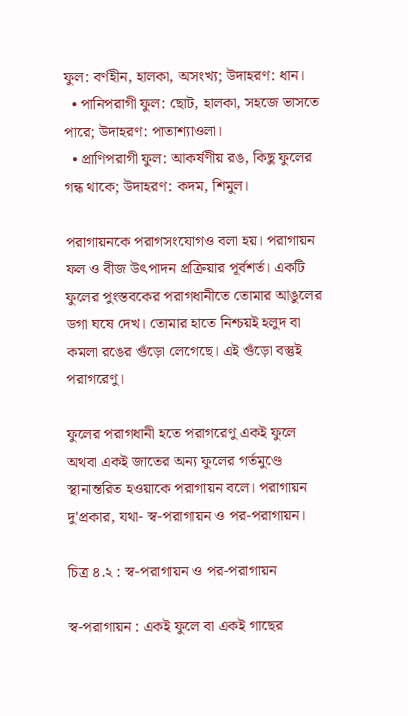ফুল: বর্ণহীন, হালকা, অসংখ্য; উদাহরণ: ধান।
  • পানিপরাগী ফুল: ছোট, হালকা, সহজে ভাসতে পারে; উদাহরণ: পাতাশ্যাওলা।
  • প্রাণিপরাগী ফুল: আকর্ষণীয় রঙ, কিছু ফুলের গন্ধ থাকে; উদাহরণ: কদম, শিমুল।

পরাগায়নকে পরাগসংযোগও বলা হয়। পরাগায়ন ফল ও বীজ উৎপাদন প্রক্রিয়ার পূর্বশর্ত। একটি ফুলের পুংস্তবকের পরাগধানীতে তোমার আঙুলের ডগা ঘষে দেখ। তোমার হাতে নিশ্চয়ই হলুদ বা কমলা রঙের গুঁড়ো লেগেছে। এই গুঁড়ো বস্তুই পরাগরেণু।

ফুলের পরাগধানী হতে পরাগরেণু একই ফুলে অথবা একই জাতের অন্য ফুলের গর্তমুণ্ডে স্থানান্তরিত হওয়াকে পরাগায়ন বলে। পরাগায়ন দু'প্রকার, যথা- স্ব-পরাগায়ন ও পর-পরাগায়ন।

চিত্র ৪.২ : স্ব-পরাগায়ন ও পর-পরাগায়ন

স্ব-পরাগায়ন : একই ফুলে বা একই গাছের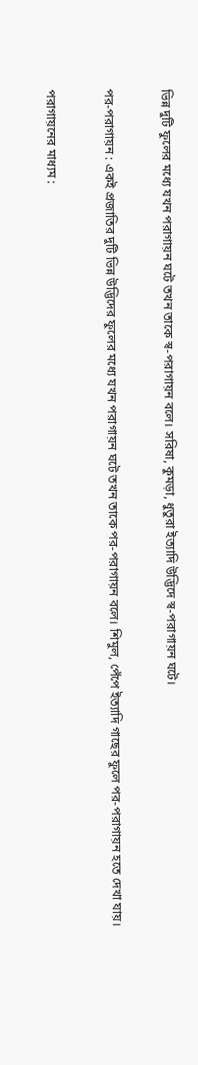ভিন্ন দুটি ফুলের মধ্যে যখন পরাগায়ন ঘটে তখন তাকে স্ব-পরাগায়ন বলে। সরিষা, কুমড়া, ধুতুরা ইত্যাদি উদ্ভিদে স্ব-পরাগায়ন ঘটে।

পর-পরাগায়ন : একই প্রজাতির দুটি ভিন্ন উদ্ভিদের ফুলের মধ্যে যখন পরাগায়ন ঘটে তখন তাকে পর-পরাগায়ন বলে। শিমুল, পেঁপে ইত্যাদি গাছের ফুলে পর-পরাগায়ন হতে দেখা যায়।

পরাগায়নের মাধ্যম :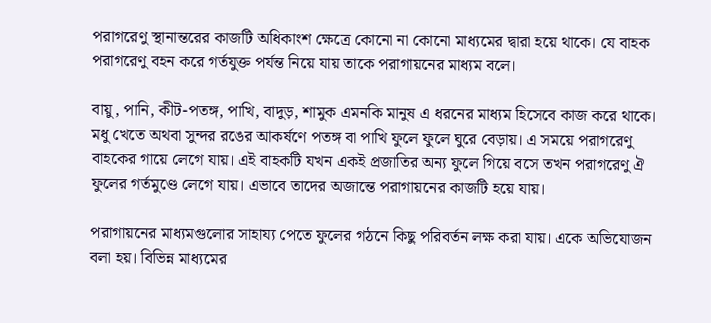পরাগরেণু স্থানান্তরের কাজটি অধিকাংশ ক্ষেত্রে কোনো না কোনো মাধ্যমের দ্বারা হয়ে থাকে। যে বাহক পরাগরেণু বহন করে গর্তযুক্ত পর্যন্ত নিয়ে যায় তাকে পরাগায়নের মাধ্যম বলে।

বায়ু, পানি, কীট-পতঙ্গ, পাখি, বাদুড়, শামুক এমনকি মানুষ এ ধরনের মাধ্যম হিসেবে কাজ করে থাকে। মধু খেতে অথবা সুন্দর রঙের আকর্ষণে পতঙ্গ বা পাখি ফুলে ফুলে ঘুরে বেড়ায়। এ সময়ে পরাগরেণু বাহকের গায়ে লেগে যায়। এই বাহকটি যখন একই প্রজাতির অন্য ফুলে গিয়ে বসে তখন পরাগরেণু ঐ ফুলের গর্তমুণ্ডে লেগে যায়। এভাবে তাদের অজান্তে পরাগায়নের কাজটি হয়ে যায়।

পরাগায়নের মাধ্যমগুলোর সাহায্য পেতে ফুলের গঠনে কিছু পরিবর্তন লক্ষ করা যায়। একে অভিযোজন বলা হয়। বিভিন্ন মাধ্যমের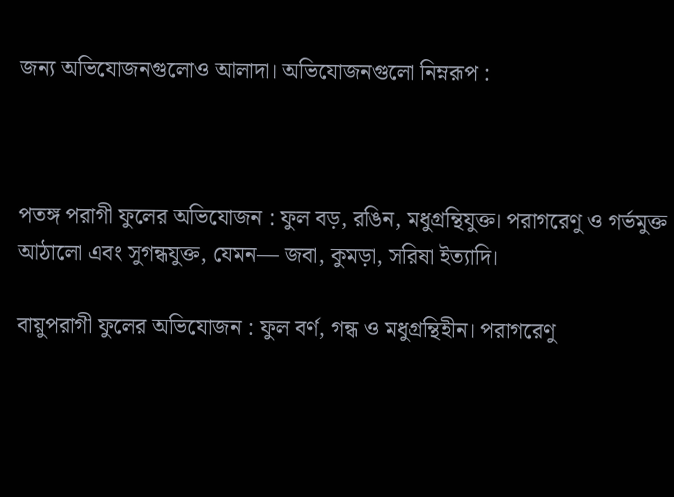জন্য অভিযোজনগুলোও আলাদা। অভিযোজনগুলো নিম্নরূপ :



পতঙ্গ পরাগী ফুলের অভিযোজন : ফুল বড়, রঙিন, মধুগ্রন্থিযুক্ত। পরাগরেণু ও গর্ভমুক্ত আঠালো এবং সুগন্ধযুক্ত, যেমন— জবা, কুমড়া, সরিষা ইত্যাদি।

বায়ুপরাগী ফুলের অভিযোজন : ফুল বর্ণ, গন্ধ ও মধুগ্রন্থিহীন। পরাগরেণু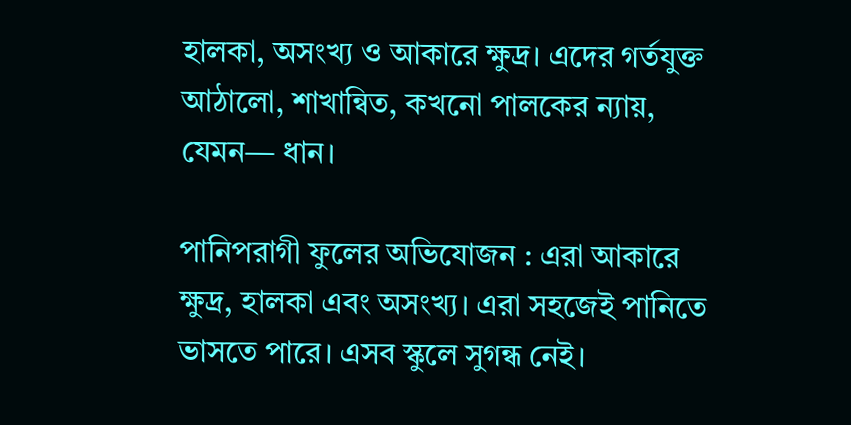হালকা, অসংখ্য ও আকারে ক্ষুদ্র। এদের গর্তযুক্ত আঠালো, শাখান্বিত, কখনো পালকের ন্যায়, যেমন— ধান।

পানিপরাগী ফুলের অভিযোজন : এরা আকারে ক্ষুদ্র, হালকা এবং অসংখ্য। এরা সহজেই পানিতে ভাসতে পারে। এসব স্কুলে সুগন্ধ নেই।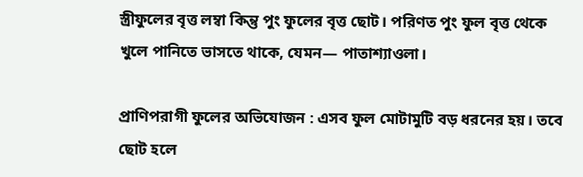স্ত্রীফুলের বৃত্ত লম্বা কিন্তু পুং ফুলের বৃত্ত ছোট। পরিণত পুং ফুল বৃত্ত থেকে খুলে পানিতে ভাসতে থাকে, যেমন— পাতাশ্যাওলা।

প্রাণিপরাগী ফুলের অভিযোজন : এসব ফুল মোটামুটি বড় ধরনের হয়। তবে ছোট হলে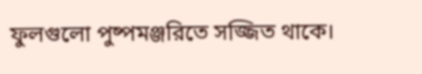ফুলগুলো পুষ্পমঞ্জরিতে সজ্জিত থাকে।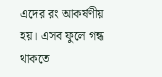এদের রং আকর্ষণীয় হয়। এসব ফুলে গন্ধ থাকতে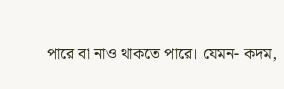পারে বা নাও থাকতে পারে। যেমন- কদম,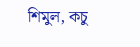শিমুল, কচু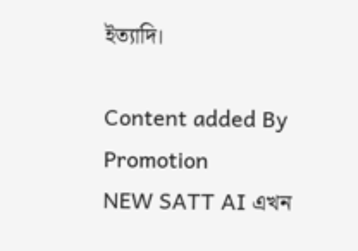ইত্যাদি।

Content added By
Promotion
NEW SATT AI এখন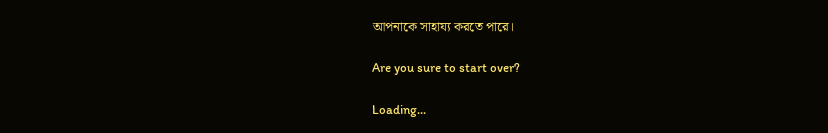আপনাকে সাহায্য করতে পারে।

Are you sure to start over?

Loading...